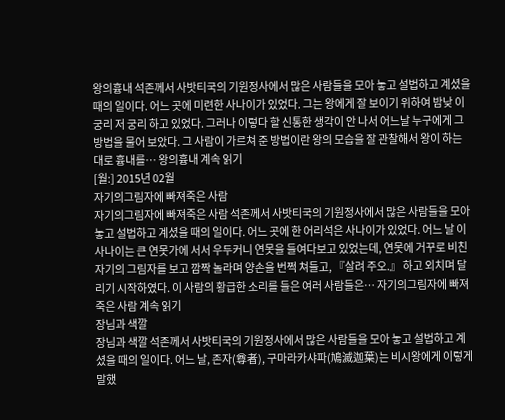왕의흉내 석존께서 사밧티국의 기원정사에서 많은 사람들을 모아 놓고 설법하고 계셨을 때의 일이다. 어느 곳에 미련한 사나이가 있었다. 그는 왕에게 잘 보이기 위하여 밤낮 이 궁리 저 궁리 하고 있었다. 그러나 이렇다 할 신통한 생각이 안 나서 어느날 누구에게 그 방법을 물어 보았다. 그 사람이 가르쳐 준 방법이란 왕의 모습을 잘 관찰해서 왕이 하는 대로 흉내를… 왕의흉내 계속 읽기
[월:] 2015년 02월
자기의그림자에 빠져죽은 사람
자기의그림자에 빠져죽은 사람 석존께서 사밧티국의 기원정사에서 많은 사람들을 모아 놓고 설법하고 계셨을 때의 일이다. 어느 곳에 한 어리석은 사나이가 있었다. 어느 날 이 사나이는 큰 연못가에 서서 우두커니 연못을 들여다보고 있었는데, 연못에 거꾸로 비친 자기의 그림자를 보고 깜짝 놀라며 양손을 번쩍 쳐들고, 『살려 주오.』 하고 외치며 달리기 시작하였다. 이 사람의 황급한 소리를 들은 여러 사람들은… 자기의그림자에 빠져죽은 사람 계속 읽기
장님과 색깔
장님과 색깔 석존께서 사밧티국의 기원정사에서 많은 사람들을 모아 놓고 설법하고 계셨을 때의 일이다. 어느 날, 존자(尊者), 구마라카샤파(鳩滅迦葉)는 비시왕에게 이렇게 말했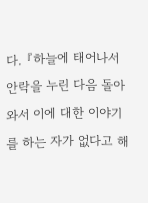다. 『하늘에 태어나서 안락을 누린 다음 돌아와서 이에 대한 이야기를 하는 자가 없다고 해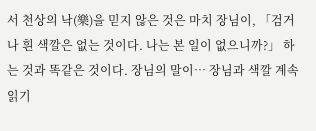서 천상의 낙(樂)을 믿지 않은 것은 마치 장님이, 「검거나 흰 색깔은 없는 것이다. 나는 본 일이 없으니까?」 하는 것과 똑같은 것이다. 장님의 말이… 장님과 색깔 계속 읽기